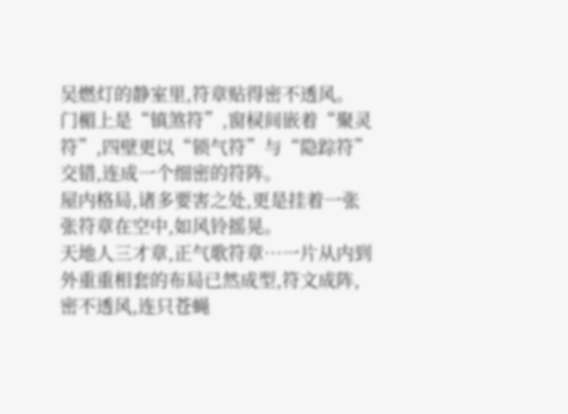吴燃灯的静室里,符章贴得密不透风。
门楣上是“镇煞符”,窗棂间嵌着“聚灵符”,四壁更以“锁气符”与“隐踪符”交错,连成一个细密的符阵。
屋内格局,诸多要害之处,更是挂着一张张符章在空中,如风铃摇晃。
天地人三才章,正气歌符章…一片从内到外重重相套的布局已然成型,符文成阵,密不透风,连只苍蝇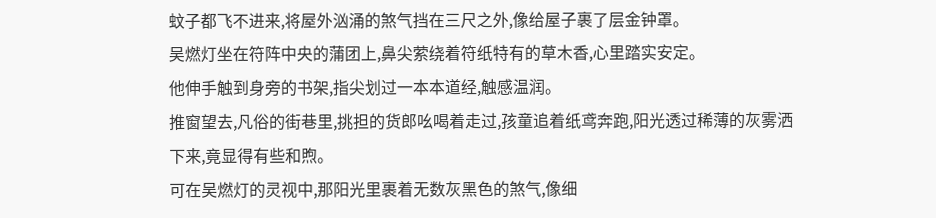蚊子都飞不进来,将屋外汹涌的煞气挡在三尺之外,像给屋子裹了层金钟罩。
吴燃灯坐在符阵中央的蒲团上,鼻尖萦绕着符纸特有的草木香,心里踏实安定。
他伸手触到身旁的书架,指尖划过一本本道经,触感温润。
推窗望去,凡俗的街巷里,挑担的货郎吆喝着走过,孩童追着纸鸢奔跑,阳光透过稀薄的灰雾洒下来,竟显得有些和煦。
可在吴燃灯的灵视中,那阳光里裹着无数灰黑色的煞气,像细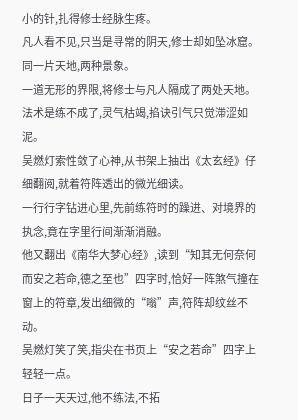小的针,扎得修士经脉生疼。
凡人看不见,只当是寻常的阴天,修士却如坠冰窟。
同一片天地,两种景象。
一道无形的界限,将修士与凡人隔成了两处天地。
法术是练不成了,灵气枯竭,掐诀引气只觉滞涩如泥。
吴燃灯索性敛了心神,从书架上抽出《太玄经》仔细翻阅,就着符阵透出的微光细读。
一行行字钻进心里,先前练符时的躁进、对境界的执念,竟在字里行间渐渐消融。
他又翻出《南华大梦心经》,读到“知其无何奈何而安之若命,德之至也”四字时,恰好一阵煞气撞在窗上的符章,发出细微的“嗡”声,符阵却纹丝不动。
吴燃灯笑了笑,指尖在书页上“安之若命”四字上轻轻一点。
日子一天天过,他不练法,不拓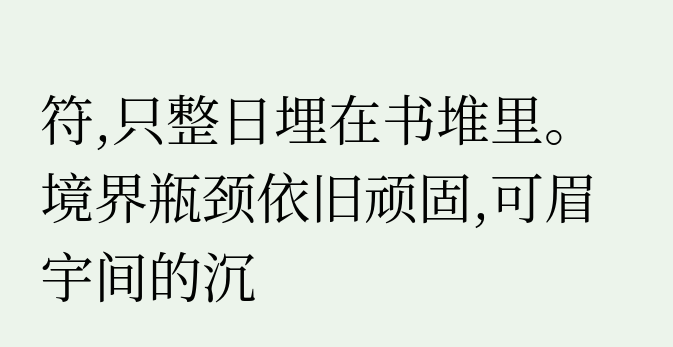符,只整日埋在书堆里。
境界瓶颈依旧顽固,可眉宇间的沉